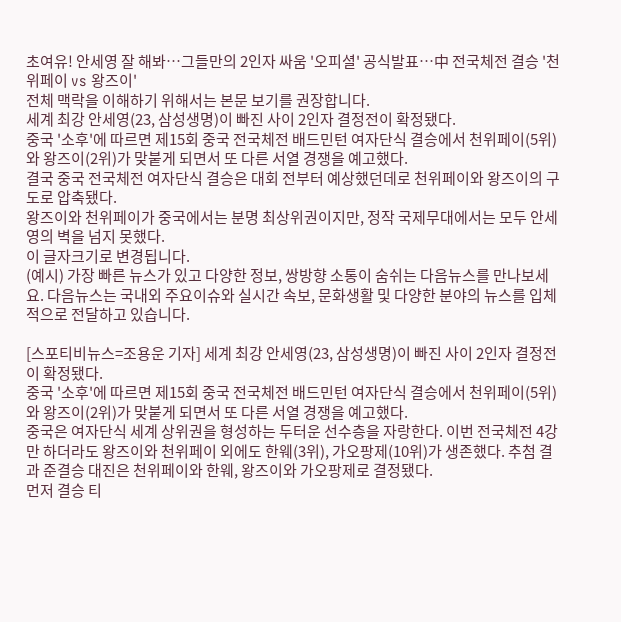초여유! 안세영 잘 해봐…그들만의 2인자 싸움 '오피셜' 공식발표…中 전국체전 결승 '천위페이 vs 왕즈이'
전체 맥락을 이해하기 위해서는 본문 보기를 권장합니다.
세계 최강 안세영(23, 삼성생명)이 빠진 사이 2인자 결정전이 확정됐다.
중국 '소후'에 따르면 제15회 중국 전국체전 배드민턴 여자단식 결승에서 천위페이(5위)와 왕즈이(2위)가 맞붙게 되면서 또 다른 서열 경쟁을 예고했다.
결국 중국 전국체전 여자단식 결승은 대회 전부터 예상했던데로 천위페이와 왕즈이의 구도로 압축됐다.
왕즈이와 천위페이가 중국에서는 분명 최상위권이지만, 정작 국제무대에서는 모두 안세영의 벽을 넘지 못했다.
이 글자크기로 변경됩니다.
(예시) 가장 빠른 뉴스가 있고 다양한 정보, 쌍방향 소통이 숨쉬는 다음뉴스를 만나보세요. 다음뉴스는 국내외 주요이슈와 실시간 속보, 문화생활 및 다양한 분야의 뉴스를 입체적으로 전달하고 있습니다.

[스포티비뉴스=조용운 기자] 세계 최강 안세영(23, 삼성생명)이 빠진 사이 2인자 결정전이 확정됐다.
중국 '소후'에 따르면 제15회 중국 전국체전 배드민턴 여자단식 결승에서 천위페이(5위)와 왕즈이(2위)가 맞붙게 되면서 또 다른 서열 경쟁을 예고했다.
중국은 여자단식 세계 상위권을 형성하는 두터운 선수층을 자랑한다. 이번 전국체전 4강만 하더라도 왕즈이와 천위페이 외에도 한웨(3위), 가오팡제(10위)가 생존했다. 추첨 결과 준결승 대진은 천위페이와 한웨, 왕즈이와 가오팡제로 결정됐다.
먼저 결승 티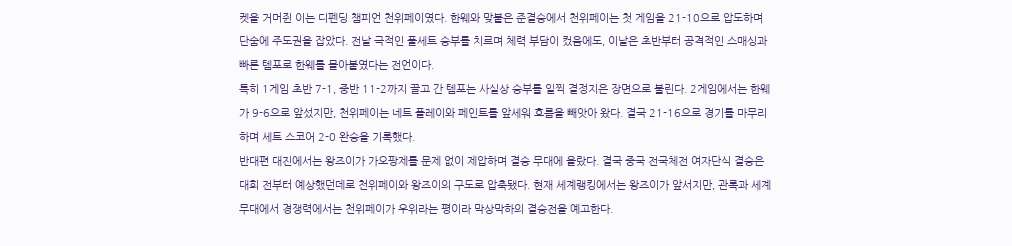켓을 거머쥔 이는 디펜딩 챔피언 천위페이였다. 한웨와 맞붙은 준결승에서 천위페이는 첫 게임을 21-10으로 압도하며 단숨에 주도권을 잡았다. 전날 극적인 풀세트 승부를 치르며 체력 부담이 컸음에도, 이날은 초반부터 공격적인 스매싱과 빠른 템포로 한웨를 몰아붙였다는 전언이다.
특히 1게임 초반 7-1, 중반 11-2까지 끌고 간 템포는 사실상 승부를 일찍 결정지은 장면으로 불린다. 2게임에서는 한웨가 9-6으로 앞섰지만, 천위페이는 네트 플레이와 페인트를 앞세워 흐름을 빼앗아 왔다. 결국 21-16으로 경기를 마무리하며 세트 스코어 2-0 완승을 기록했다.
반대편 대진에서는 왕즈이가 가오팡제를 문제 없이 제압하며 결승 무대에 올랐다. 결국 중국 전국체전 여자단식 결승은 대회 전부터 예상했던데로 천위페이와 왕즈이의 구도로 압축됐다. 현재 세계랭킹에서는 왕즈이가 앞서지만, 관록과 세계무대에서 경쟁력에서는 천위페이가 우위라는 평이라 막상막하의 결승전을 예고한다.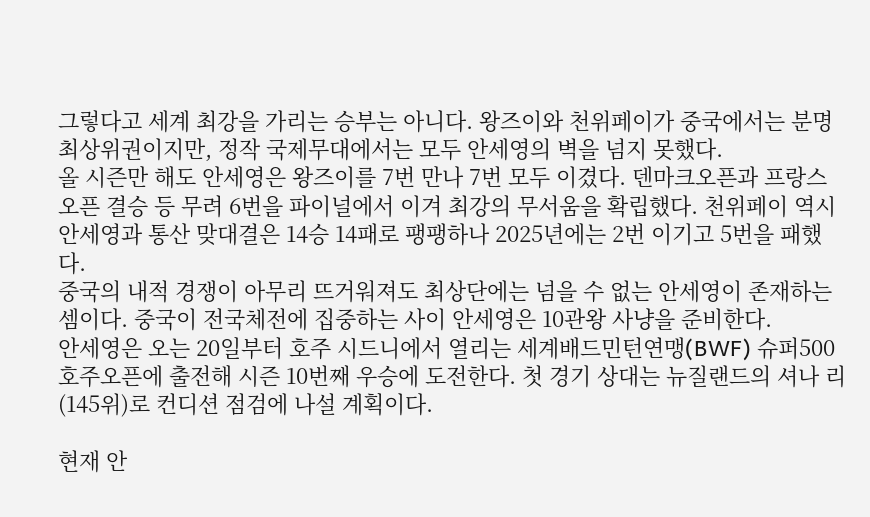그렇다고 세계 최강을 가리는 승부는 아니다. 왕즈이와 천위페이가 중국에서는 분명 최상위권이지만, 정작 국제무대에서는 모두 안세영의 벽을 넘지 못했다.
올 시즌만 해도 안세영은 왕즈이를 7번 만나 7번 모두 이겼다. 덴마크오픈과 프랑스오픈 결승 등 무려 6번을 파이널에서 이겨 최강의 무서움을 확립했다. 천위페이 역시 안세영과 통산 맞대결은 14승 14패로 팽팽하나 2025년에는 2번 이기고 5번을 패했다.
중국의 내적 경쟁이 아무리 뜨거워져도 최상단에는 넘을 수 없는 안세영이 존재하는 셈이다. 중국이 전국체전에 집중하는 사이 안세영은 10관왕 사냥을 준비한다.
안세영은 오는 20일부터 호주 시드니에서 열리는 세계배드민턴연맹(BWF) 슈퍼500 호주오픈에 출전해 시즌 10번째 우승에 도전한다. 첫 경기 상대는 뉴질랜드의 셔나 리(145위)로 컨디션 점검에 나설 계획이다.

현재 안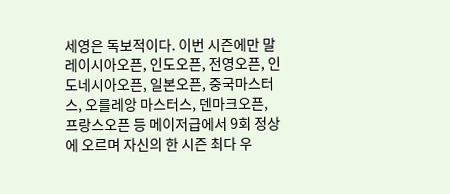세영은 독보적이다. 이번 시즌에만 말레이시아오픈, 인도오픈, 전영오픈, 인도네시아오픈, 일본오픈, 중국마스터스, 오를레앙 마스터스, 덴마크오픈, 프랑스오픈 등 메이저급에서 9회 정상에 오르며 자신의 한 시즌 최다 우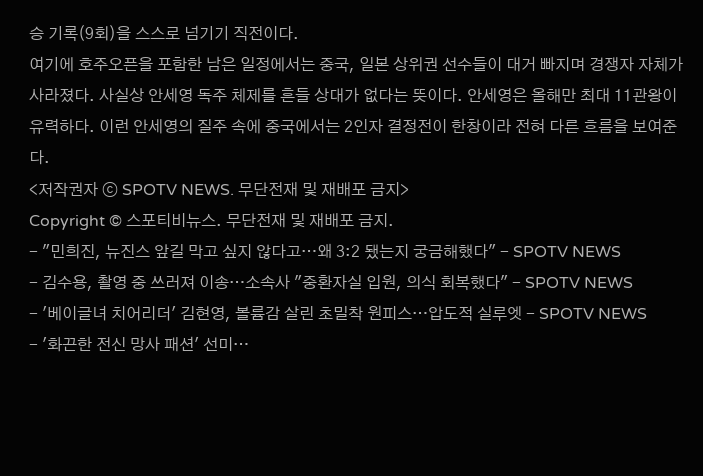승 기록(9회)을 스스로 넘기기 직전이다.
여기에 호주오픈을 포함한 남은 일정에서는 중국, 일본 상위권 선수들이 대거 빠지며 경쟁자 자체가 사라졌다. 사실상 안세영 독주 체제를 흔들 상대가 없다는 뜻이다. 안세영은 올해만 최대 11관왕이 유력하다. 이런 안세영의 질주 속에 중국에서는 2인자 결정전이 한창이라 전혀 다른 흐름을 보여준다.
<저작권자 ⓒ SPOTV NEWS. 무단전재 및 재배포 금지>
Copyright © 스포티비뉴스. 무단전재 및 재배포 금지.
- "민희진, 뉴진스 앞길 막고 싶지 않다고…왜 3:2 됐는지 궁금해했다" - SPOTV NEWS
- 김수용, 촬영 중 쓰러져 이송…소속사 "중환자실 입원, 의식 회복했다" - SPOTV NEWS
- '베이글녀 치어리더' 김현영, 볼륨감 살린 초밀착 원피스…압도적 실루엣 - SPOTV NEWS
- '화끈한 전신 망사 패션' 선미…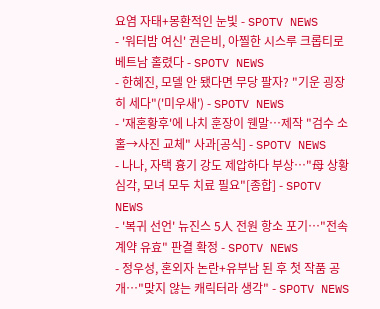요염 자태+몽환적인 눈빛 - SPOTV NEWS
- '워터밤 여신' 권은비, 아찔한 시스루 크롭티로 베트남 홀렸다 - SPOTV NEWS
- 한혜진, 모델 안 됐다면 무당 팔자? "기운 굉장히 세다"('미우새') - SPOTV NEWS
- '재혼황후'에 나치 훈장이 웬말…제작 "검수 소홀→사진 교체" 사과[공식] - SPOTV NEWS
- 나나, 자택 흉기 강도 제압하다 부상…"母 상황 심각, 모녀 모두 치료 필요"[종합] - SPOTV NEWS
- '복귀 선언' 뉴진스 5人 전원 항소 포기…"전속계약 유효" 판결 확정 - SPOTV NEWS
- 정우성, 혼외자 논란+유부남 된 후 첫 작품 공개…"맞지 않는 캐릭터라 생각" - SPOTV NEWS